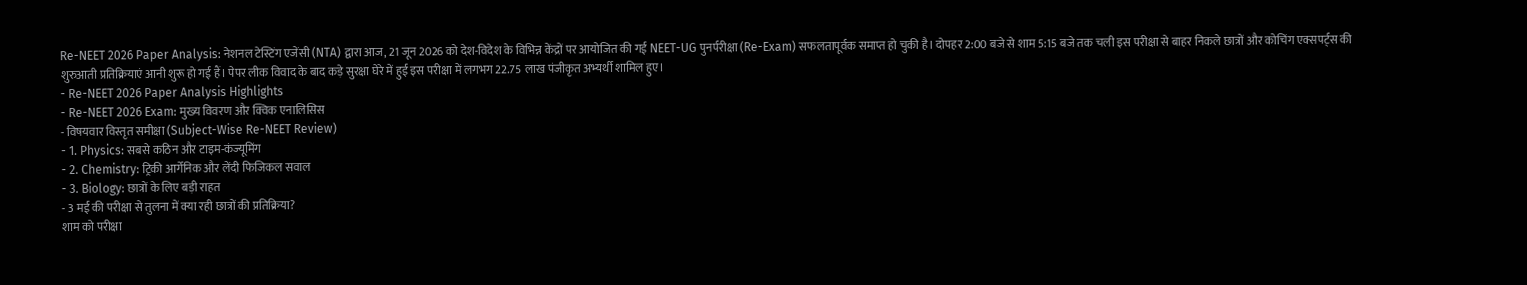Re-NEET 2026 Paper Analysis: नेशनल टेस्टिंग एजेंसी (NTA) द्वारा आज, 21 जून 2026 को देश-विदेश के विभिन्न केंद्रों पर आयोजित की गई NEET-UG पुनर्परीक्षा (Re-Exam) सफलतापूर्वक समाप्त हो चुकी है। दोपहर 2:00 बजे से शाम 5:15 बजे तक चली इस परीक्षा से बाहर निकले छात्रों और कोचिंग एक्सपर्ट्स की शुरुआती प्रतिक्रियाएं आनी शुरू हो गई हैं। पेपर लीक विवाद के बाद कड़े सुरक्षा घेरे में हुई इस परीक्षा में लगभग 22.75 लाख पंजीकृत अभ्यर्थी शामिल हुए।
- Re-NEET 2026 Paper Analysis Highlights
- Re-NEET 2026 Exam: मुख्य विवरण और क्विक एनालिसिस
- विषयवार विस्तृत समीक्षा (Subject-Wise Re-NEET Review)
- 1. Physics: सबसे कठिन और टाइम-कंज्यूमिंग
- 2. Chemistry: ट्रिकी आर्गेनिक और लेंदी फिजिकल सवाल
- 3. Biology: छात्रों के लिए बड़ी राहत
- 3 मई की परीक्षा से तुलना में क्या रही छात्रों की प्रतिक्रिया?
शाम को परीक्षा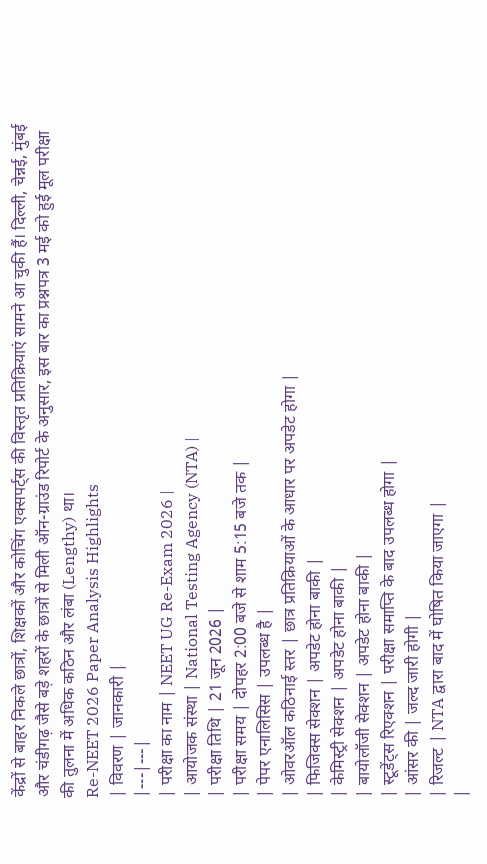केंद्रों से बाहर निकले छात्रों, शिक्षकों और कोचिंग एक्सपर्ट्स की विस्तृत प्रतिक्रियाएं सामने आ चुकी हैं। दिल्ली, चेन्नई, मुंबई और चंडीगढ़ जैसे बड़े शहरों के छात्रों से मिली ऑन-ग्राउंड रिपोर्ट के अनुसार, इस बार का प्रश्नपत्र 3 मई को हुई मूल परीक्षा की तुलना में अधिक कठिन और लंबा (Lengthy) था।
Re-NEET 2026 Paper Analysis Highlights
| विवरण | जानकारी |
|---|---|
| परीक्षा का नाम | NEET UG Re-Exam 2026 |
| आयोजक संस्था | National Testing Agency (NTA) |
| परीक्षा तिथि | 21 जून 2026 |
| परीक्षा समय | दोपहर 2:00 बजे से शाम 5:15 बजे तक |
| पेपर एनालिसिस | उपलब्ध है |
| ओवरऑल कठिनाई स्तर | छात्र प्रतिक्रियाओं के आधार पर अपडेट होगा |
| फिजिक्स सेक्शन | अपडेट होना बाकी |
| केमिस्ट्री सेक्शन | अपडेट होना बाकी |
| बायोलॉजी सेक्शन | अपडेट होना बाकी |
| स्टूडेंट्स रिएक्शन | परीक्षा समाप्ति के बाद उपलब्ध होगा |
| आंसर की | जल्द जारी होगी |
| रिजल्ट | NTA द्वारा बाद में घोषित किया जाएगा |
|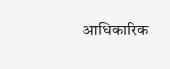आधिकारिक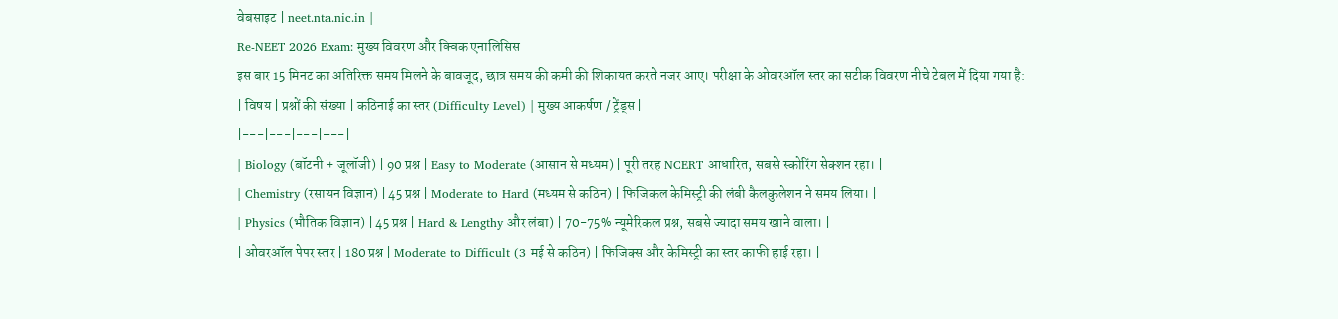वेबसाइट | neet.nta.nic.in |
Re-NEET 2026 Exam: मुख्य विवरण और क्विक एनालिसिस
इस बार 15 मिनट का अतिरिक्त समय मिलने के बावजूद, छात्र समय की कमी की शिकायत करते नजर आए। परीक्षा के ओवरऑल स्तर का सटीक विवरण नीचे टेबल में दिया गया है:
| विषय | प्रश्नों की संख्या | कठिनाई का स्तर (Difficulty Level) | मुख्य आकर्षण / ट्रेंड्स |
|---|---|---|---|
| Biology (बॉटनी + जूलॉजी) | 90 प्रश्न | Easy to Moderate (आसान से मध्यम) | पूरी तरह NCERT आधारित, सबसे स्कोरिंग सेक्शन रहा। |
| Chemistry (रसायन विज्ञान) | 45 प्रश्न | Moderate to Hard (मध्यम से कठिन) | फिजिकल केमिस्ट्री की लंबी कैलकुलेशन ने समय लिया। |
| Physics (भौतिक विज्ञान) | 45 प्रश्न | Hard & Lengthy और लंबा) | 70-75% न्यूमेरिकल प्रश्न, सबसे ज्यादा समय खाने वाला। |
| ओवरऑल पेपर स्तर | 180 प्रश्न | Moderate to Difficult (3 मई से कठिन) | फिजिक्स और केमिस्ट्री का स्तर काफी हाई रहा। |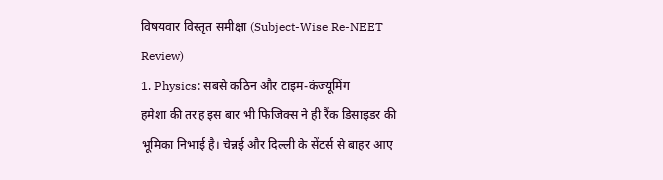विषयवार विस्तृत समीक्षा (Subject-Wise Re-NEET Review)
1. Physics: सबसे कठिन और टाइम-कंज्यूमिंग
हमेशा की तरह इस बार भी फिजिक्स ने ही रैंक डिसाइडर की भूमिका निभाई है। चेन्नई और दिल्ली के सेंटर्स से बाहर आए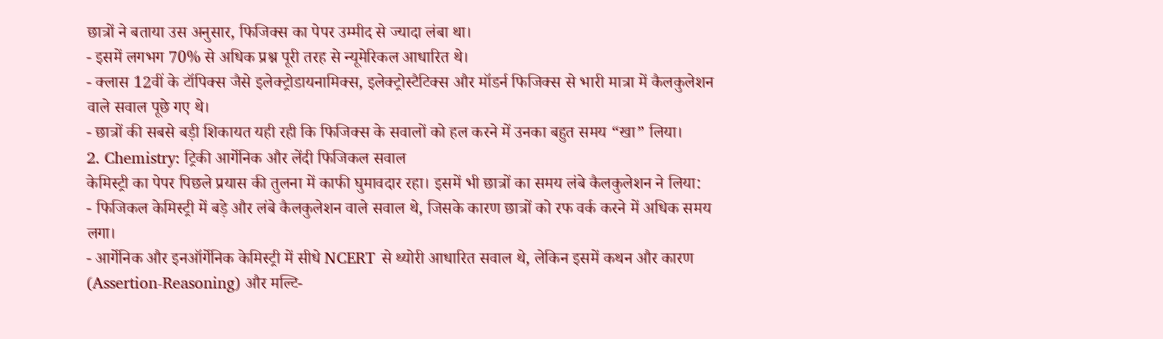छात्रों ने बताया उस अनुसार, फिजिक्स का पेपर उम्मीद से ज्यादा लंबा था।
- इसमें लगभग 70% से अधिक प्रश्न पूरी तरह से न्यूमेरिकल आधारित थे।
- क्लास 12वीं के टॉपिक्स जैसे इलेक्ट्रोडायनामिक्स, इलेक्ट्रोस्टैटिक्स और मॉडर्न फिजिक्स से भारी मात्रा में कैलकुलेशन वाले सवाल पूछे गए थे।
- छात्रों की सबसे बड़ी शिकायत यही रही कि फिजिक्स के सवालों को हल करने में उनका बहुत समय “खा” लिया।
2. Chemistry: ट्रिकी आर्गेनिक और लेंदी फिजिकल सवाल
केमिस्ट्री का पेपर पिछले प्रयास की तुलना में काफी घुमावदार रहा। इसमें भी छात्रों का समय लंबे कैलकुलेशन ने लिया:
- फिजिकल केमिस्ट्री में बड़े और लंबे कैलकुलेशन वाले सवाल थे, जिसके कारण छात्रों को रफ वर्क करने में अधिक समय लगा।
- आर्गेनिक और इनऑर्गेनिक केमिस्ट्री में सीधे NCERT से थ्योरी आधारित सवाल थे, लेकिन इसमें कथन और कारण (Assertion-Reasoning) और मल्टि-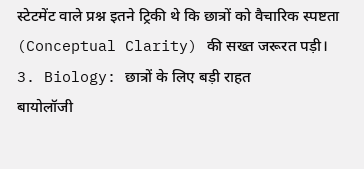स्टेटमेंट वाले प्रश्न इतने ट्रिकी थे कि छात्रों को वैचारिक स्पष्टता (Conceptual Clarity) की सख्त जरूरत पड़ी।
3. Biology: छात्रों के लिए बड़ी राहत
बायोलॉजी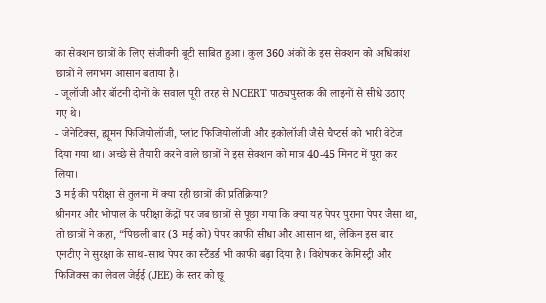का सेक्शन छात्रों के लिए संजीवनी बूटी साबित हुआ। कुल 360 अंकों के इस सेक्शन को अधिकांश छात्रों ने लगभग आसान बताया है।
- जूलॉजी और बॉटनी दोनों के सवाल पूरी तरह से NCERT पाठ्यपुस्तक की लाइनों से सीधे उठाए गए थे।
- जेनेटिक्स, ह्यूमन फिजियोलॉजी, प्लांट फिजियोलॉजी और इकोलॉजी जैसे चैप्टर्स को भारी वेटेज दिया गया था। अच्छे से तैयारी करने वाले छात्रों ने इस सेक्शन को मात्र 40-45 मिनट में पूरा कर लिया।
3 मई की परीक्षा से तुलना में क्या रही छात्रों की प्रतिक्रिया?
श्रीनगर और भोपाल के परीक्षा केंद्रों पर जब छात्रों से पूछा गया कि क्या यह पेपर पुराना पेपर जैसा था, तो छात्रों ने कहा, “पिछली बार (3 मई को) पेपर काफी सीधा और आसान था, लेकिन इस बार एनटीए ने सुरक्षा के साथ-साथ पेपर का स्टैंडर्ड भी काफी बढ़ा दिया है। विशेषकर केमिस्ट्री और फिजिक्स का लेवल जेईई (JEE) के स्तर को छू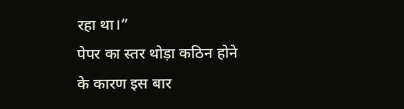रहा था।”
पेपर का स्तर थोड़ा कठिन होने के कारण इस बार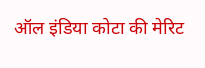ऑल इंडिया कोटा की मेरिट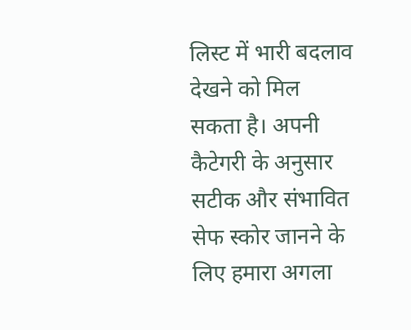लिस्ट में भारी बदलाव देखने को मिल सकता है। अपनी कैटेगरी के अनुसार सटीक और संभावित सेफ स्कोर जानने के लिए हमारा अगला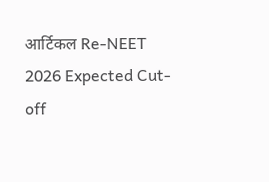आर्टिकल Re-NEET 2026 Expected Cut-off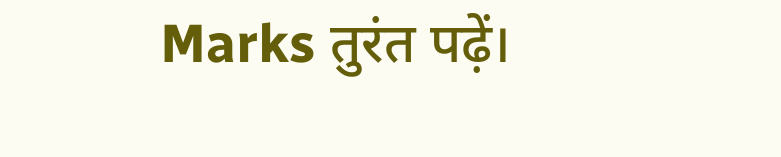Marks तुरंत पढ़ें।